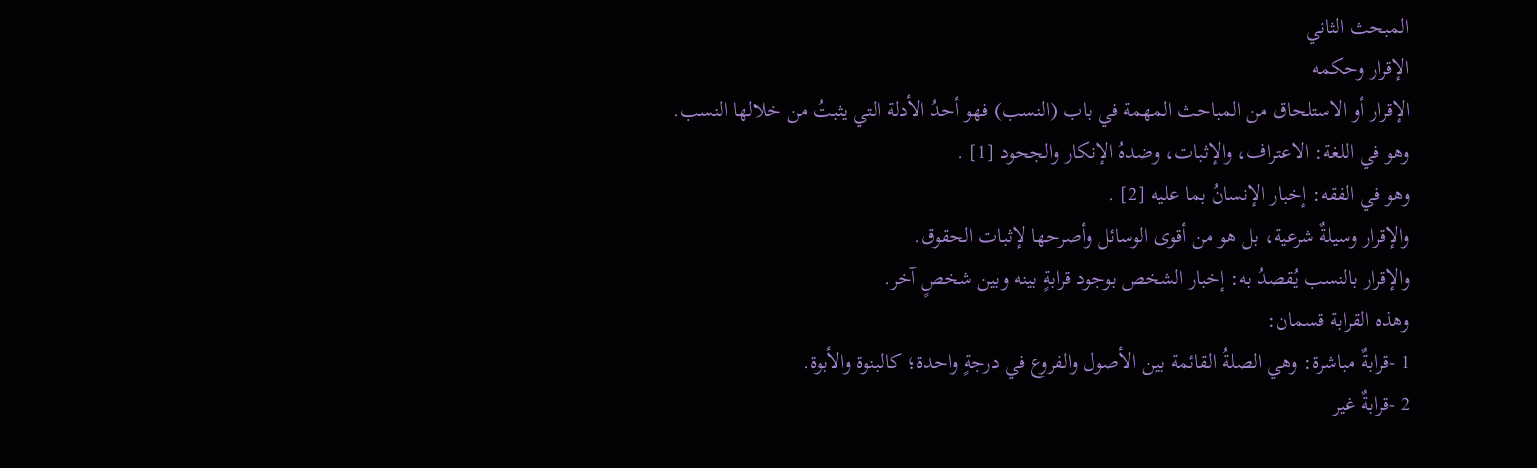المبحث الثاني
الإقرار وحكمه
الإقرار أو الاستلحاق من المباحث المهمة في باب (النسب) فهو أحدُ الأدلة التي يثبتُ من خلالها النسب.
وهو في اللغة: الاعتراف، والإثبات، وضدهُ الإنكار والجحود [1] .
وهو في الفقه: إخبار الإنسانُ بما عليه [2] .
والإقرار وسيلةٌ شرعية، بل هو من أقوى الوسائل وأصرحها لإثبات الحقوق.
والإقرار بالنسب يُقصدُ به: إخبار الشخص بوجود قرابةٍ بينه وبين شخصٍ آخر.
وهذه القرابة قسمان:
1 -قرابةٌ مباشرة: وهي الصلةُ القائمة بين الأصول والفروع في درجةٍ واحدة؛ كالبنوة والأبوة.
2 -قرابةٌ غير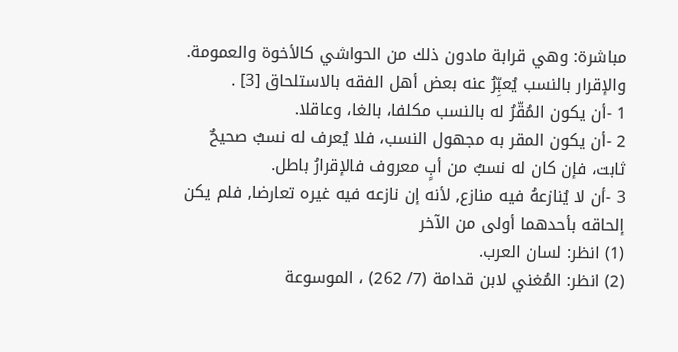مباشرة: وهي قرابة مادون ذلك من الحواشي كالأخوة والعمومة.
والإقرار بالنسب يُعبِّرُ عنه بعض أهل الفقه بالاستلحاق [3] .
1 -أن يكون المُقّرُ له بالنسب مكلفا، بالغا، وعاقلا.
2 -أن يكون المقر به مجهول النسب، فلا يُعرف له نسبٌ صحيحٌ ثابت، فإن كان له نسبٌ من أبٍ معروف فالإقرارُ باطل.
3 -أن لا يُنازعهُ فيه منازع, لأنه إن نازعه فيه غيره تعارضا, فلم يكن إلحاقه بأحدهما أولى من الآخر
(1) انظر: لسان العرب.
(2) انظر: المُغني لابن قدامة (7/ 262) ، الموسوعة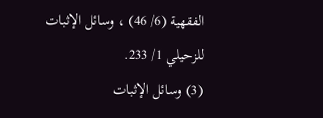الفقهية (6/ 46) ، وسائل الإثبات للزحيلي 1/ 233.
(3) وسائل الإثبات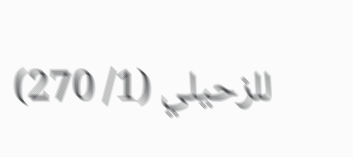للزحيلي (1/ 270)